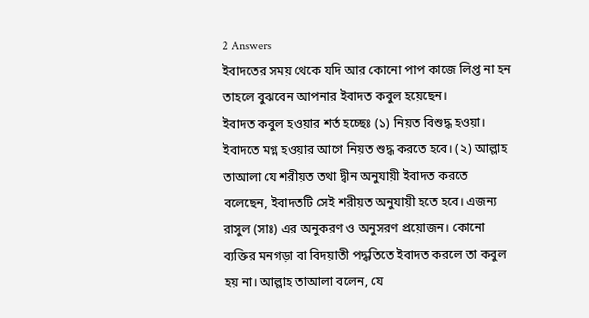2 Answers
ইবাদতের সময় থেকে যদি আর কোনো পাপ কাজে লিপ্ত না হন তাহলে বুঝবেন আপনার ইবাদত কবুল হয়েছেন।
ইবাদত কবুল হওয়ার শর্ত হচ্ছেঃ (১) নিয়ত বিশুদ্ধ হওয়া। ইবাদতে মগ্ন হওয়ার আগে নিয়ত শুদ্ধ করতে হবে। (২) আল্লাহ তাআলা যে শরীয়ত তথা দ্বীন অনুযায়ী ইবাদত করতে বলেছেন, ইবাদতটি সেই শরীয়ত অনুযায়ী হতে হবে। এজন্য রাসুল (সাঃ) এর অনুকরণ ও অনুসরণ প্রয়োজন। কোনো ব্যক্তির মনগড়া বা বিদয়াতী পদ্ধতিতে ইবাদত করলে তা কবুল হয় না। আল্লাহ তাআলা বলেন, যে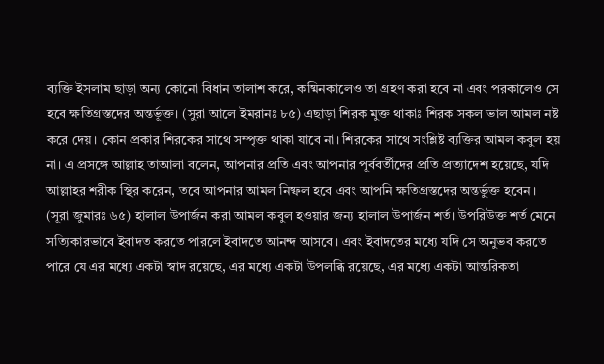ব্যক্তি ইসলাম ছাড়া অন্য কোনো বিধান তালাশ করে, কষ্মিনকালেও তা গ্রহণ করা হবে না এবং পরকালেও সে হবে ক্ষতিগ্রস্তদের অন্তর্ভূক্ত। (সুরা আলে ইমরানঃ ৮৫) এছাড়া শিরক মুক্ত থাকাঃ শিরক সকল ভাল আমল নষ্ট করে দেয়। কোন প্রকার শিরকের সাথে সম্পৃক্ত থাকা যাবে না। শিরকের সাথে সংশ্লিষ্ট ব্যক্তির আমল কবুল হয় না। এ প্রসঙ্গে আল্লাহ তাআলা বলেন, আপনার প্রতি এবং আপনার পূর্ববর্তীদের প্রতি প্রত্যাদেশ হয়েছে, যদি আল্লাহর শরীক স্থির করেন, তবে আপনার আমল নিষ্ফল হবে এবং আপনি ক্ষতিগ্রস্তদের অন্তর্ভুক্ত হবেন। (সূরা জুমারঃ ৬৫) হালাল উপার্জন করা আমল কবুল হওয়ার জন্য হালাল উপার্জন শর্ত। উপরিউক্ত শর্ত মেনে সত্যিকারভাবে ইবাদত করতে পারলে ইবাদতে আনন্দ আসবে। এবং ইবাদতের মধ্যে যদি সে অনুভব করতে পারে যে এর মধ্যে একটা স্বাদ রয়েছে, এর মধ্যে একটা উপলব্ধি রয়েছে, এর মধ্যে একটা আন্তরিকতা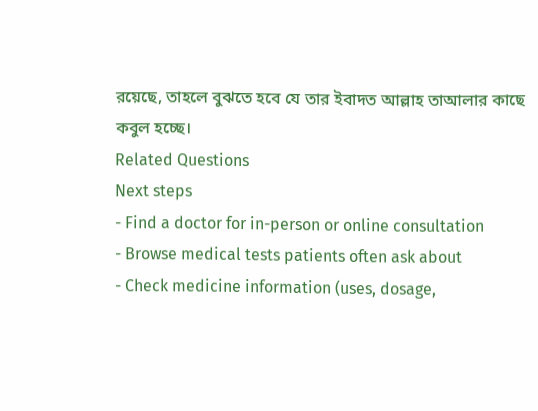রয়েছে, তাহলে বুঝতে হবে যে তার ইবাদত আল্লাহ তাআলার কাছে কবুল হচ্ছে।
Related Questions
Next steps
- Find a doctor for in-person or online consultation
- Browse medical tests patients often ask about
- Check medicine information (uses, dosage,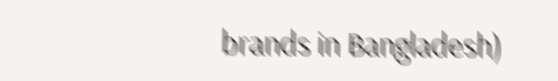brands in Bangladesh)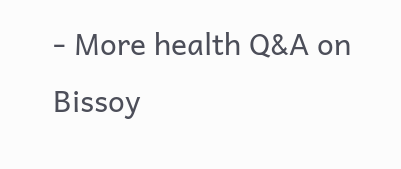- More health Q&A on Bissoy